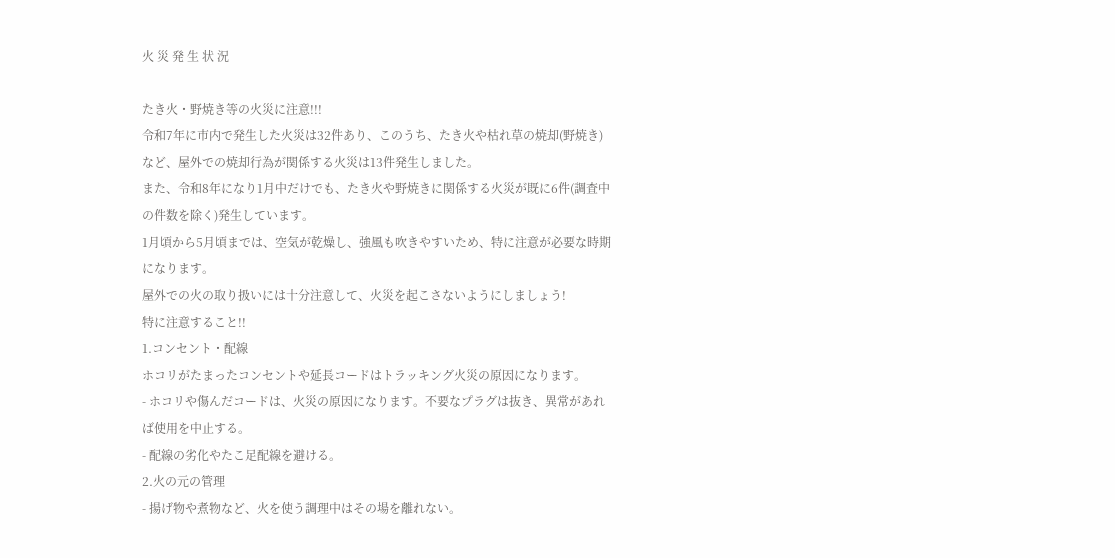火 災 発 生 状 況

たき火・野焼き等の火災に注意!!!
令和7年に市内で発生した火災は32件あり、このうち、たき火や枯れ草の焼却(野焼き)など、屋外での焼却行為が関係する火災は13件発生しました。
また、令和8年になり1月中だけでも、たき火や野焼きに関係する火災が既に6件(調査中の件数を除く)発生しています。
1月頃から5月頃までは、空気が乾燥し、強風も吹きやすいため、特に注意が必要な時期になります。
屋外での火の取り扱いには十分注意して、火災を起こさないようにしましょう!
特に注意すること!!
1.コンセント・配線
ホコリがたまったコンセントや延長コードはトラッキング火災の原因になります。
- ホコリや傷んだコードは、火災の原因になります。不要なプラグは抜き、異常があれば使用を中止する。
- 配線の劣化やたこ足配線を避ける。
2.火の元の管理
- 揚げ物や煮物など、火を使う調理中はその場を離れない。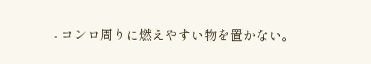- コンロ周りに燃えやすい物を置かない。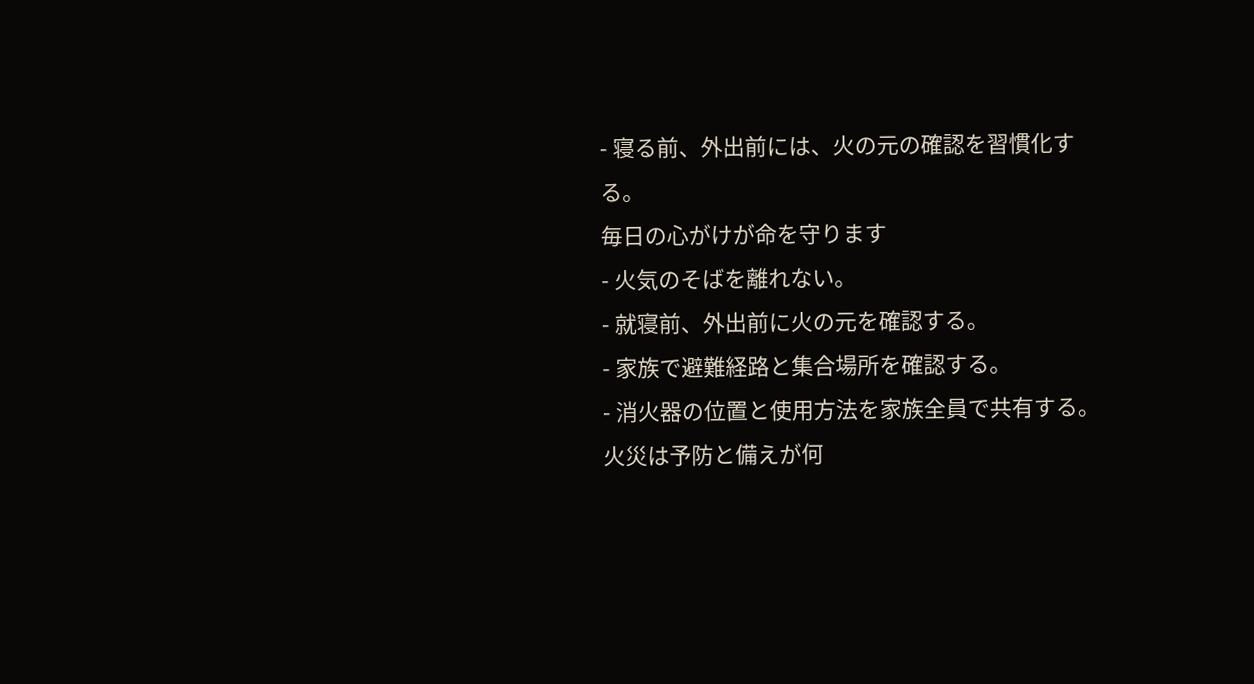- 寝る前、外出前には、火の元の確認を習慣化する。
毎日の心がけが命を守ります
- 火気のそばを離れない。
- 就寝前、外出前に火の元を確認する。
- 家族で避難経路と集合場所を確認する。
- 消火器の位置と使用方法を家族全員で共有する。
火災は予防と備えが何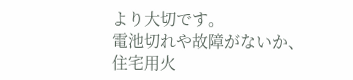より大切です。
電池切れや故障がないか、住宅用火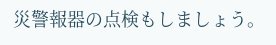災警報器の点検もしましょう。